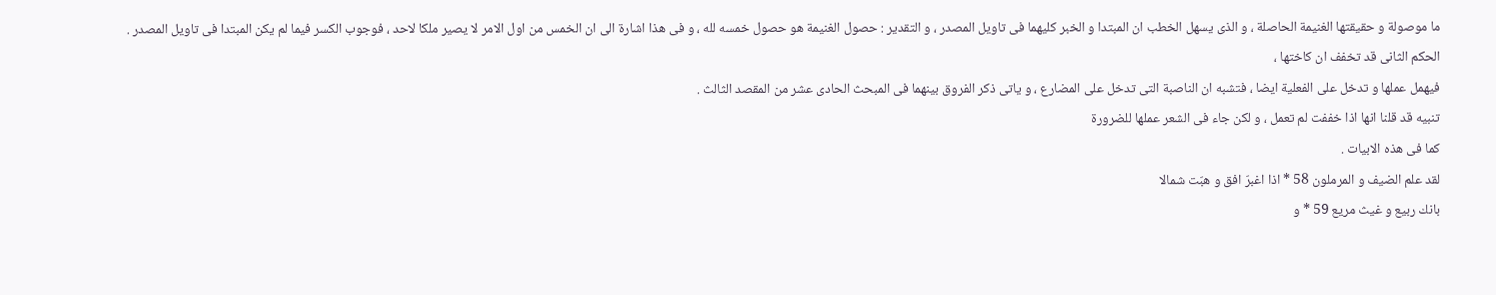ما موصولة و حقيقتها الغنيمة الحاصلة ، و الذى يسهل الخطب ان المبتدا و الخبر كليهما فى تاويل المصدر ، و التقدير : حصول الغنيمة هو حصول خمسه لله ، و فى هذا اشارة الى ان الخمس من اول الامر لا يصير ملكا لاحد ، فوجوب الكسر فيما لم يكن المبتدا فى تاويل المصدر .
الحكم الثانى قد تخفف ان كاختها ،
فيهمل عملها و تدخل على الفعلية ايضا ، فتشبه ان الناصبة التى تدخل على المضارع ، و ياتى ذكر الفروق بينهما فى المبحث الحادى عشر من المقصد الثالث .
تنبيه قد قلنا انها اذا خففت لم تعمل ، و لكن جاء فى الشعر عملها للضرورة
كما فى هذه الابيات .
لقد علم الضيف و المرملون 58 * اذا اغبرّ افق و هبّت شمالا
بانك ربيع و غيث مريع 59 * و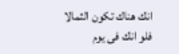انك هناك تكون الثمالا
فلو انك فى يوم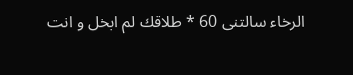الرخاء سالتنى 60 * طلاقك لم ابخل و انت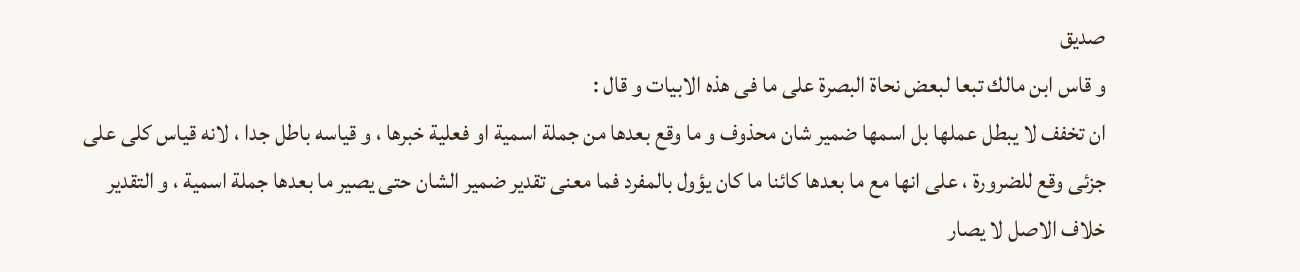صديق
و قاس ابن مالك تبعا لبعض نحاة البصرة على ما فى هذه الابيات و قال :
ان تخفف لا يبطل عملها بل اسمها ضمير شان محذوف و ما وقع بعدها من جملة اسمية او فعلية خبرها ، و قياسه باطل جدا ، لانه قياس كلى على جزئى وقع للضرورة ، على انها مع ما بعدها كائنا ما كان يؤول بالمفرد فما معنى تقدير ضمير الشان حتى يصير ما بعدها جملة اسمية ، و التقدير خلاف الاصل لا يصار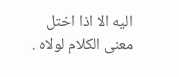اليه الا اذا اختل معنى الكلام لولاه .